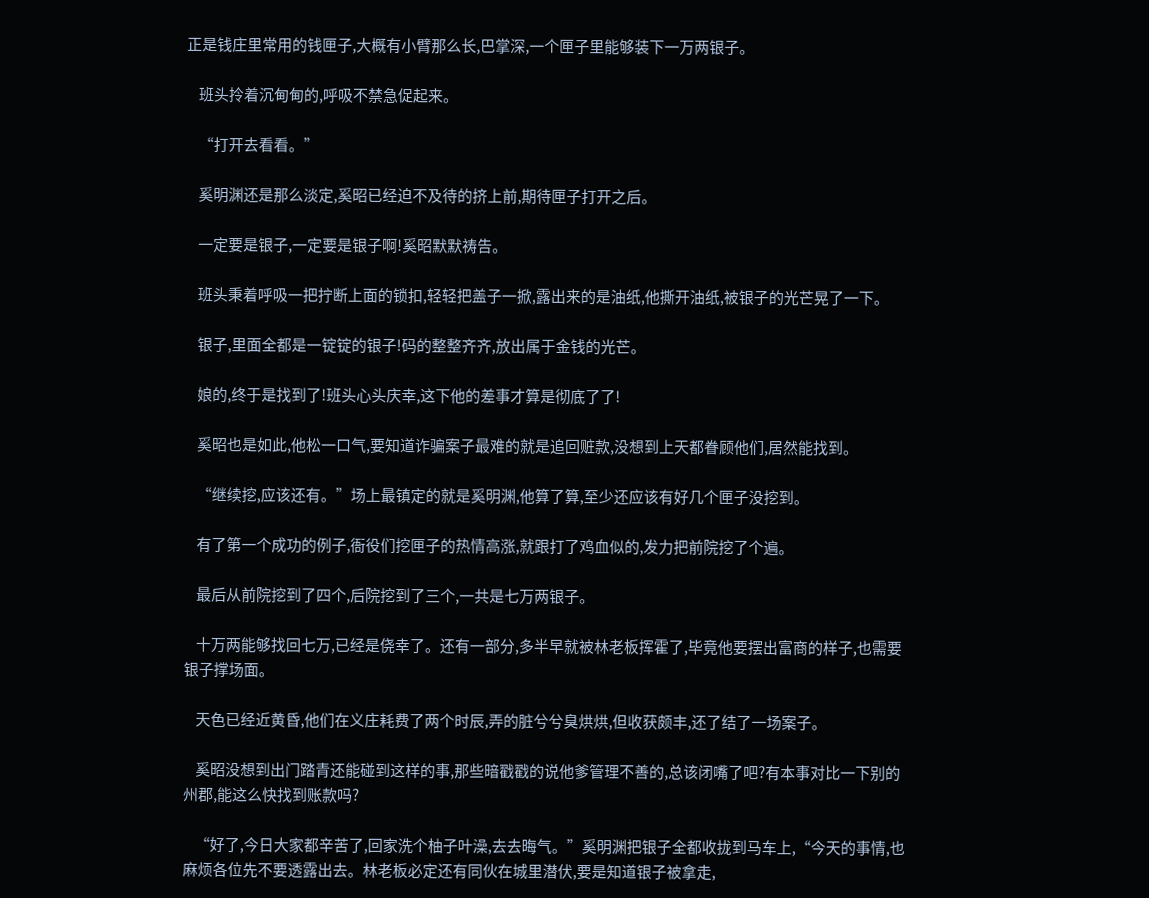正是钱庄里常用的钱匣子,大概有小臂那么长,巴掌深,一个匣子里能够装下一万两银子。

    班头拎着沉甸甸的,呼吸不禁急促起来。

    “打开去看看。”

    奚明渊还是那么淡定,奚昭已经迫不及待的挤上前,期待匣子打开之后。

    一定要是银子,一定要是银子啊!奚昭默默祷告。

    班头秉着呼吸一把拧断上面的锁扣,轻轻把盖子一掀,露出来的是油纸,他撕开油纸,被银子的光芒晃了一下。

    银子,里面全都是一锭锭的银子!码的整整齐齐,放出属于金钱的光芒。

    娘的,终于是找到了!班头心头庆幸,这下他的差事才算是彻底了了!

    奚昭也是如此,他松一口气,要知道诈骗案子最难的就是追回赃款,没想到上天都眷顾他们,居然能找到。

    “继续挖,应该还有。”场上最镇定的就是奚明渊,他算了算,至少还应该有好几个匣子没挖到。

    有了第一个成功的例子,衙役们挖匣子的热情高涨,就跟打了鸡血似的,发力把前院挖了个遍。

    最后从前院挖到了四个,后院挖到了三个,一共是七万两银子。

    十万两能够找回七万,已经是侥幸了。还有一部分,多半早就被林老板挥霍了,毕竟他要摆出富商的样子,也需要银子撑场面。

    天色已经近黄昏,他们在义庄耗费了两个时辰,弄的脏兮兮臭烘烘,但收获颇丰,还了结了一场案子。

    奚昭没想到出门踏青还能碰到这样的事,那些暗戳戳的说他爹管理不善的,总该闭嘴了吧?有本事对比一下别的州郡,能这么快找到账款吗?

    “好了,今日大家都辛苦了,回家洗个柚子叶澡,去去晦气。”奚明渊把银子全都收拢到马车上,“今天的事情,也麻烦各位先不要透露出去。林老板必定还有同伙在城里潜伏,要是知道银子被拿走,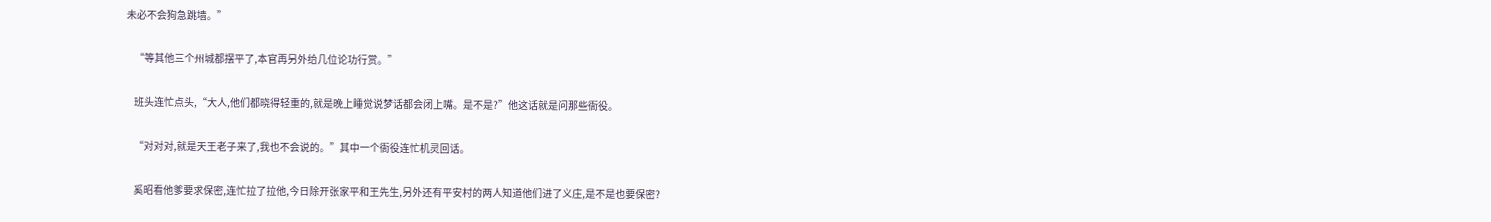未必不会狗急跳墙。”

    “等其他三个州城都摆平了,本官再另外给几位论功行赏。”

    班头连忙点头,“大人,他们都晓得轻重的,就是晚上睡觉说梦话都会闭上嘴。是不是?”他这话就是问那些衙役。

    “对对对,就是天王老子来了,我也不会说的。”其中一个衙役连忙机灵回话。

    奚昭看他爹要求保密,连忙拉了拉他,今日除开张家平和王先生,另外还有平安村的两人知道他们进了义庄,是不是也要保密?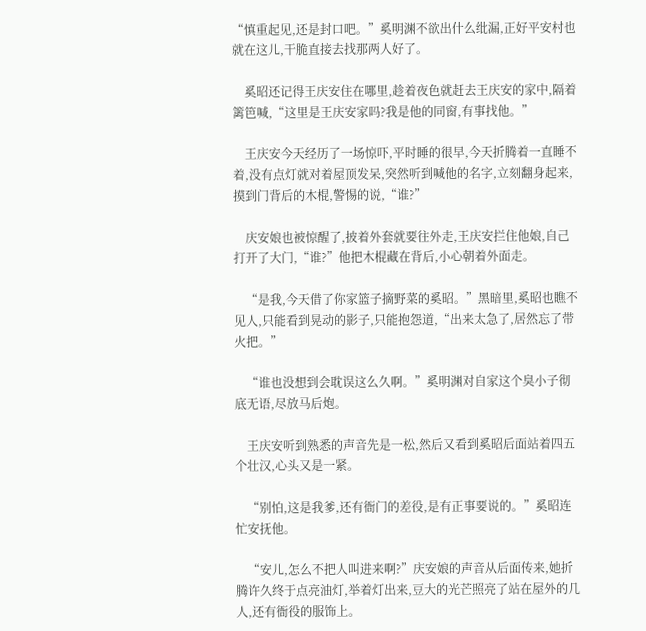“慎重起见,还是封口吧。”奚明渊不欲出什么纰漏,正好平安村也就在这儿,干脆直接去找那两人好了。

    奚昭还记得王庆安住在哪里,趁着夜色就赶去王庆安的家中,隔着篱笆喊,“这里是王庆安家吗?我是他的同窗,有事找他。”

    王庆安今天经历了一场惊吓,平时睡的很早,今天折腾着一直睡不着,没有点灯就对着屋顶发呆,突然听到喊他的名字,立刻翻身起来,摸到门背后的木棍,警惕的说,“谁?”

    庆安娘也被惊醒了,披着外套就要往外走,王庆安拦住他娘,自己打开了大门,“谁?”他把木棍藏在背后,小心朝着外面走。

    “是我,今天借了你家篮子摘野菜的奚昭。”黑暗里,奚昭也瞧不见人,只能看到晃动的影子,只能抱怨道,“出来太急了,居然忘了带火把。”

    “谁也没想到会耽误这么久啊。”奚明渊对自家这个臭小子彻底无语,尽放马后炮。

    王庆安听到熟悉的声音先是一松,然后又看到奚昭后面站着四五个壮汉,心头又是一紧。

    “别怕,这是我爹,还有衙门的差役,是有正事要说的。”奚昭连忙安抚他。

    “安儿,怎么不把人叫进来啊?”庆安娘的声音从后面传来,她折腾许久终于点亮油灯,举着灯出来,豆大的光芒照亮了站在屋外的几人,还有衙役的服饰上。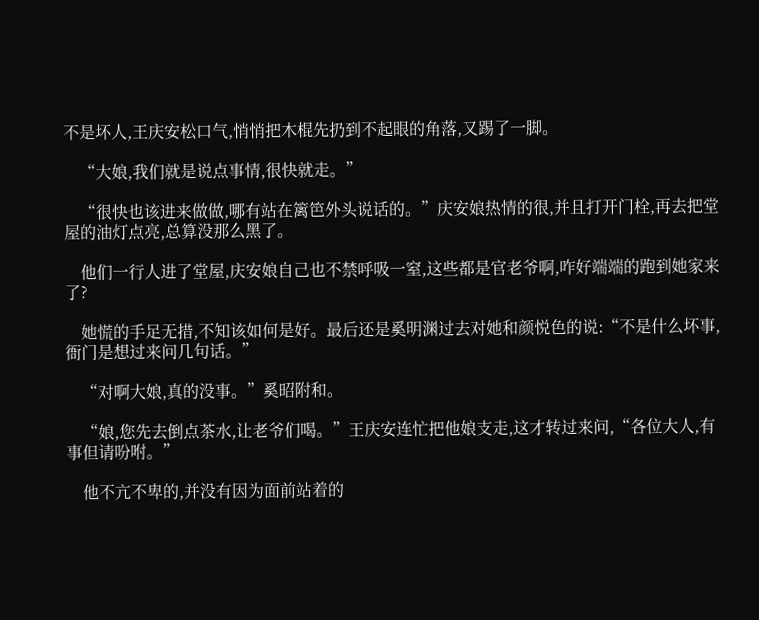不是坏人,王庆安松口气,悄悄把木棍先扔到不起眼的角落,又踢了一脚。

    “大娘,我们就是说点事情,很快就走。”

    “很快也该进来做做,哪有站在篱笆外头说话的。”庆安娘热情的很,并且打开门栓,再去把堂屋的油灯点亮,总算没那么黑了。

    他们一行人进了堂屋,庆安娘自己也不禁呼吸一窒,这些都是官老爷啊,咋好端端的跑到她家来了?

    她慌的手足无措,不知该如何是好。最后还是奚明渊过去对她和颜悦色的说:“不是什么坏事,衙门是想过来问几句话。”

    “对啊大娘,真的没事。”奚昭附和。

    “娘,您先去倒点茶水,让老爷们喝。”王庆安连忙把他娘支走,这才转过来问,“各位大人,有事但请吩咐。”

    他不亢不卑的,并没有因为面前站着的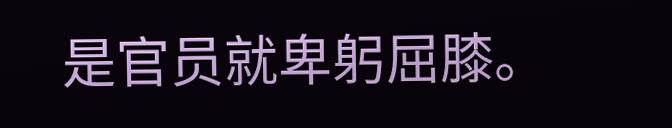是官员就卑躬屈膝。